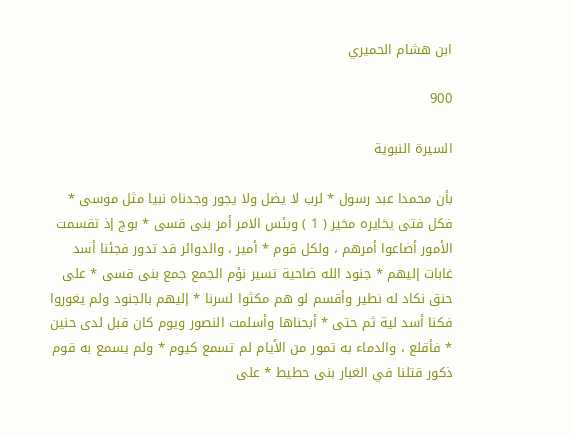ابن هشام الحميري

900

السيرة النبوية

بأن محمدا عبد رسول * لرب لا يضل ولا يجور وجدناه نبيا مثل موسى * فكل فتى يخايره مخير ( 1 ) وبئس الامر أمر بنى قسى * بوج إذ تقسمت الأمور أضاعوا أمرهم ، ولكل قوم * أمير ، والدوائر قد تدور فجئنا أسد غابات إليهم * جنود الله ضاحية تسير نؤم الجمع جمع بنى قسى * على حنق نكاد له نطير وأقسم لو هم مكثوا لسرنا * إليهم بالجنود ولم يغوروا فكنا أسد لية ثم حتى * أبحناها وأسلمت النصور ويوم كان قبل لدى حنين * فأقلع ، والدماء به تمور من الأيام لم تسمع كيوم * ولم يسمع به قوم ذكور قتلنا في الغبار بنى حطيط * على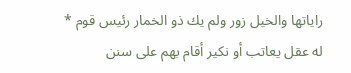راياتها والخيل زور ولم يك ذو الخمار رئيس قوم * له عقل يعاتب أو نكير أقام بهم على سنن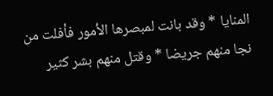المنايا * وقد بانت لمبصرها الأمور فأفلت من نجا منهم جريضا * وقتل منهم بشر كثير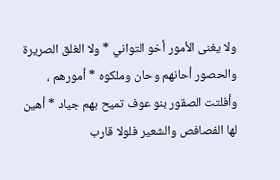ولا يغنى الأمور أخو التواني * ولا الغلق الصريرة والحصور أحانهم وحان وملكوه * أمورهم ، وأفلتت الصقور بنو عوف تميح بهم جياد * أهين لها الفصافص والشعير فلولا قارب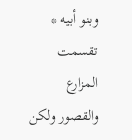وبنو أبيه * تقسمت المزارع والقصور ولكن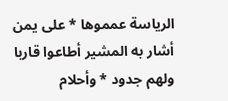الرياسة عمموها * على يمن أشار به المشير أطاعوا قاربا ولهم جدود * وأحلام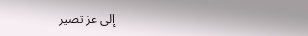إلى عز تصير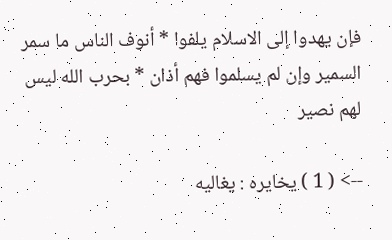فإن يهدوا إلى الاسلام يلفوا * أنوف الناس ما سمر السمير وإن لم يسلموا فهم أذان * بحرب الله ليس لهم نصير

--> ( 1 ) يخايره : يغاليه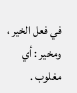في فعل الخير ، ومخير : أي مغلوب .